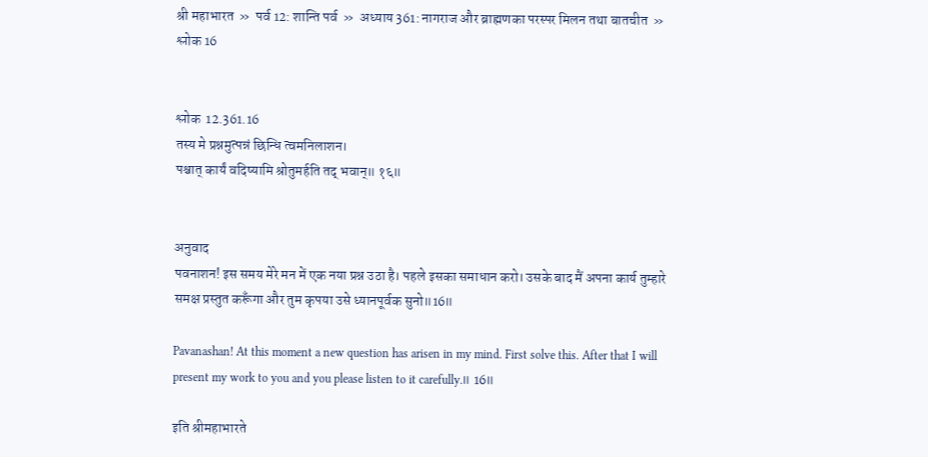श्री महाभारत  »  पर्व 12: शान्ति पर्व  »  अध्याय 361: नागराज और ब्राह्मणका परस्पर मिलन तथा बातचीत  »  श्लोक 16


श्लोक  12.361.16
तस्य मे प्रश्नमुत्पन्नं छिन्धि त्वमनिलाशन।
पश्चात् कार्यं वदिष्यामि श्रोतुमर्हति तद् भवान्॥ १६॥


अनुवाद
पवनाशन! इस समय मेरे मन में एक नया प्रश्न उठा है। पहले इसका समाधान करो। उसके बाद मैं अपना कार्य तुम्हारे समक्ष प्रस्तुत करूँगा और तुम कृपया उसे ध्यानपूर्वक सुनो॥16॥

Pavanashan! At this moment a new question has arisen in my mind. First solve this. After that I will present my work to you and you please listen to it carefully.॥ 16॥

इति श्रीमहाभारते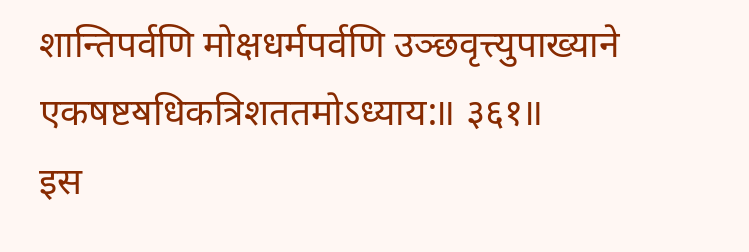शान्तिपर्वणि मोक्षधर्मपर्वणि उञ्छवृत्त्युपाख्याने एकषष्टॺधिकत्रिशततमोऽध्याय:॥ ३६१॥
इस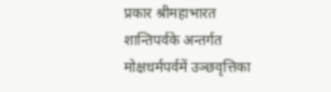प्रकार श्रीमहाभारत शान्तिपर्वके अन्तर्गत मोक्षधर्मपर्वमें उञ्छवृत्तिका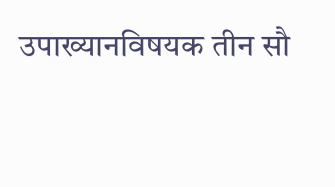उपाख्यानविषयक तीन सौ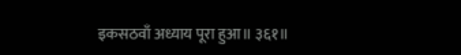इकसठवाँ अध्याय पूरा हुआ॥ ३६१॥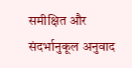समीक्षित और संदर्भानुकूल अनुवाद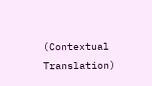(Contextual Translation)